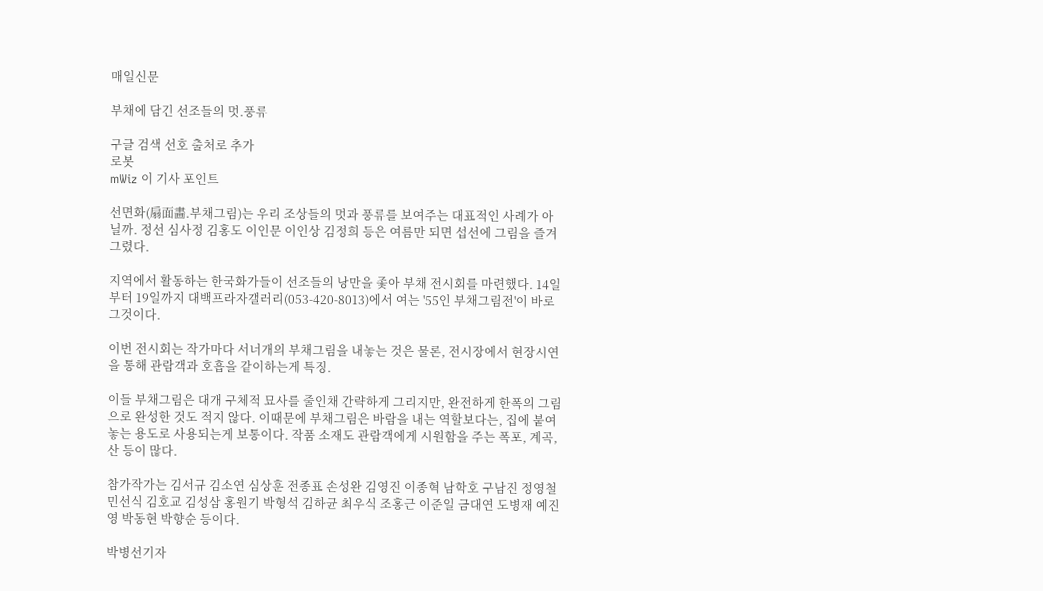매일신문

부채에 담긴 선조들의 멋.풍류

구글 검색 선호 출처로 추가
로봇
mWiz 이 기사 포인트

선면화(扇面畵.부채그림)는 우리 조상들의 멋과 풍류를 보여주는 대표적인 사례가 아닐까. 정선 심사정 김홍도 이인문 이인상 김정희 등은 여름만 되면 섭선에 그림을 즐겨 그렸다.

지역에서 활동하는 한국화가들이 선조들의 낭만을 좇아 부채 전시회를 마련했다. 14일부터 19일까지 대백프라자갤러리(053-420-8013)에서 여는 '55인 부채그림전'이 바로 그것이다.

이번 전시회는 작가마다 서너개의 부채그림을 내놓는 것은 물론, 전시장에서 현장시연을 통해 관람객과 호흡을 같이하는게 특징.

이들 부채그림은 대개 구체적 묘사를 줄인채 간략하게 그리지만, 완전하게 한폭의 그림으로 완성한 것도 적지 않다. 이때문에 부채그림은 바람을 내는 역할보다는, 집에 붙여놓는 용도로 사용되는게 보통이다. 작품 소재도 관람객에게 시원함을 주는 폭포, 계곡, 산 등이 많다.

참가작가는 김서규 김소연 심상훈 전종표 손성완 김영진 이종혁 남학호 구남진 정영철 민선식 김호교 김성삼 홍원기 박형석 김하균 최우식 조홍근 이준일 금대연 도병재 예진영 박동현 박향순 등이다.

박병선기자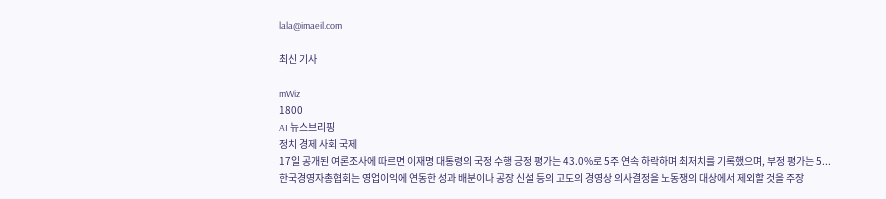lala@imaeil.com

최신 기사

mWiz
1800
AI 뉴스브리핑
정치 경제 사회 국제
17일 공개된 여론조사에 따르면 이재명 대통령의 국정 수행 긍정 평가는 43.0%로 5주 연속 하락하며 최저치를 기록했으며, 부정 평가는 5...
한국경영자총협회는 영업이익에 연동한 성과 배분이나 공장 신설 등의 고도의 경영상 의사결정을 노동쟁의 대상에서 제외할 것을 주장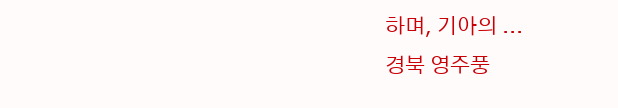하며, 기아의 ...
경북 영주풍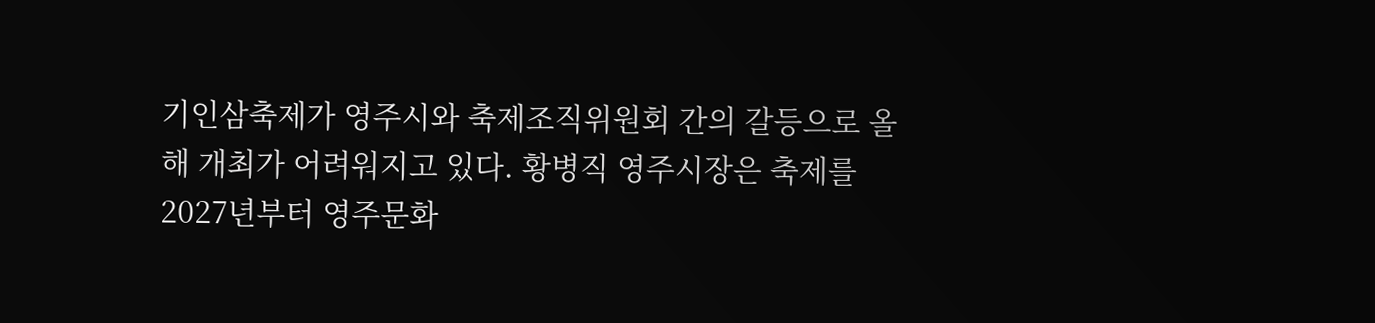기인삼축제가 영주시와 축제조직위원회 간의 갈등으로 올해 개최가 어려워지고 있다. 황병직 영주시장은 축제를 2027년부터 영주문화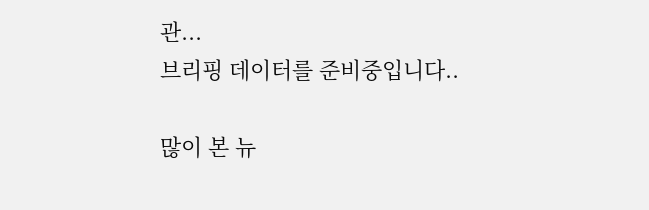관...
브리핑 데이터를 준비중입니다..

많이 본 뉴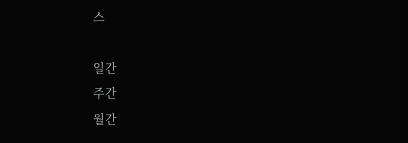스

일간
주간
월간